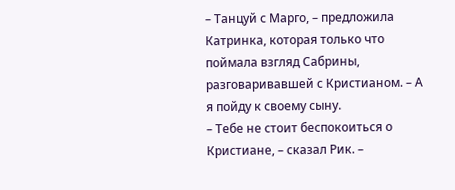– Танцуй с Марго, – предложила Катринка, которая только что поймала взгляд Сабрины, разговаривавшей с Кристианом. – А я пойду к своему сыну.
– Тебе не стоит беспокоиться о Кристиане, – сказал Рик. –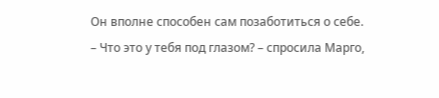Он вполне способен сам позаботиться о себе.
– Что это у тебя под глазом? – спросила Марго,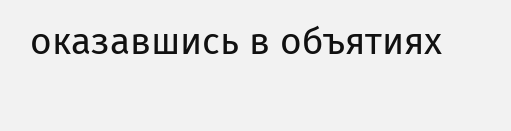оказавшись в объятиях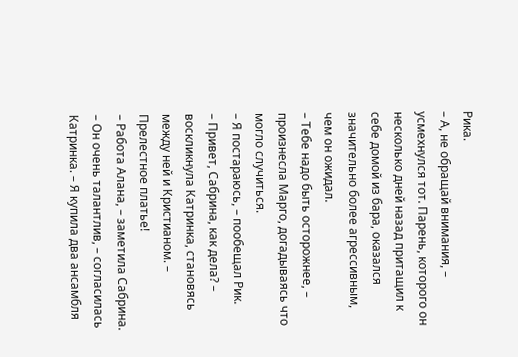Рика.
– А, не обращай внимания, – усмехнулся тот. Парень, которого он несколько дней назад притащил к себе домой из бара, оказался значительно более агрессивным, чем он ожидал.
– Тебе надо быть осторожнее, – произнесла Марго, догадываясь что могло случиться.
– Я постараюсь, – пообещал Рик.
– Привет, Сабрина, как дела? – воскликнула Катринка, становясь между ней и Кристианом. – Прелестное платье!
– Работа Алана, – заметила Сабрина.
– Он очень талантлив, – согласилась Катринка. – Я купила два ансамбля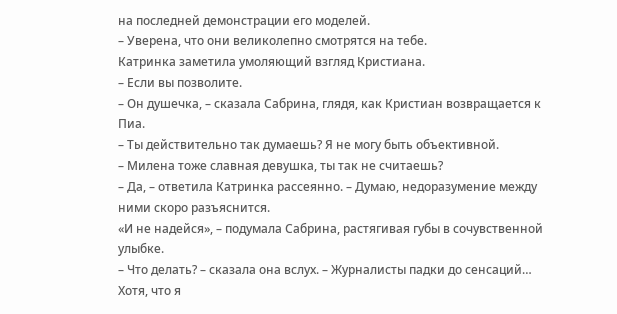на последней демонстрации его моделей.
– Уверена, что они великолепно смотрятся на тебе.
Катринка заметила умоляющий взгляд Кристиана.
– Если вы позволите.
– Он душечка, – сказала Сабрина, глядя, как Кристиан возвращается к Пиа.
– Ты действительно так думаешь? Я не могу быть объективной.
– Милена тоже славная девушка, ты так не считаешь?
– Да, – ответила Катринка рассеянно. – Думаю, недоразумение между ними скоро разъяснится.
«И не надейся», – подумала Сабрина, растягивая губы в сочувственной улыбке.
– Что делать? – сказала она вслух. – Журналисты падки до сенсаций… Хотя, что я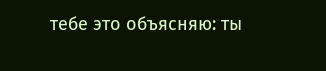тебе это объясняю: ты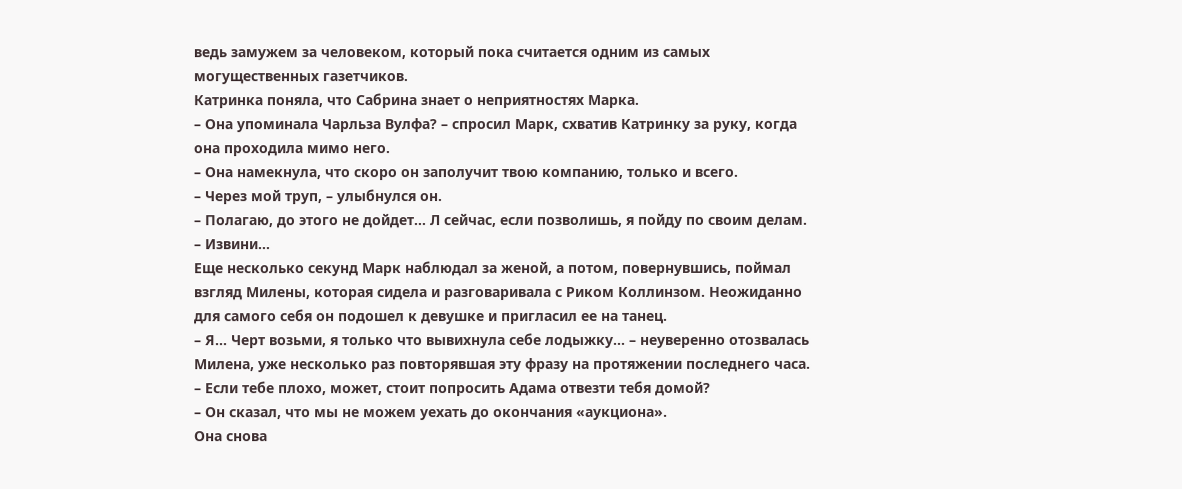ведь замужем за человеком, который пока считается одним из самых могущественных газетчиков.
Катринка поняла, что Сабрина знает о неприятностях Марка.
– Она упоминала Чарльза Вулфа? – спросил Марк, схватив Катринку за руку, когда она проходила мимо него.
– Она намекнула, что скоро он заполучит твою компанию, только и всего.
– Через мой труп, – улыбнулся он.
– Полагаю, до этого не дойдет… Л сейчас, если позволишь, я пойду по своим делам.
– Извини…
Еще несколько секунд Марк наблюдал за женой, а потом, повернувшись, поймал взгляд Милены, которая сидела и разговаривала с Риком Коллинзом. Неожиданно для самого себя он подошел к девушке и пригласил ее на танец.
– Я… Черт возьми, я только что вывихнула себе лодыжку… – неуверенно отозвалась Милена, уже несколько раз повторявшая эту фразу на протяжении последнего часа.
– Если тебе плохо, может, стоит попросить Адама отвезти тебя домой?
– Он сказал, что мы не можем уехать до окончания «аукциона».
Она снова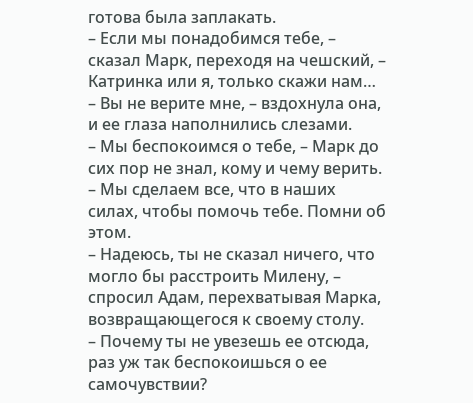готова была заплакать.
– Если мы понадобимся тебе, – сказал Марк, переходя на чешский, – Катринка или я, только скажи нам…
– Вы не верите мне, – вздохнула она, и ее глаза наполнились слезами.
– Мы беспокоимся о тебе, – Марк до сих пор не знал, кому и чему верить. – Мы сделаем все, что в наших силах, чтобы помочь тебе. Помни об этом.
– Надеюсь, ты не сказал ничего, что могло бы расстроить Милену, – спросил Адам, перехватывая Марка, возвращающегося к своему столу.
– Почему ты не увезешь ее отсюда, раз уж так беспокоишься о ее самочувствии?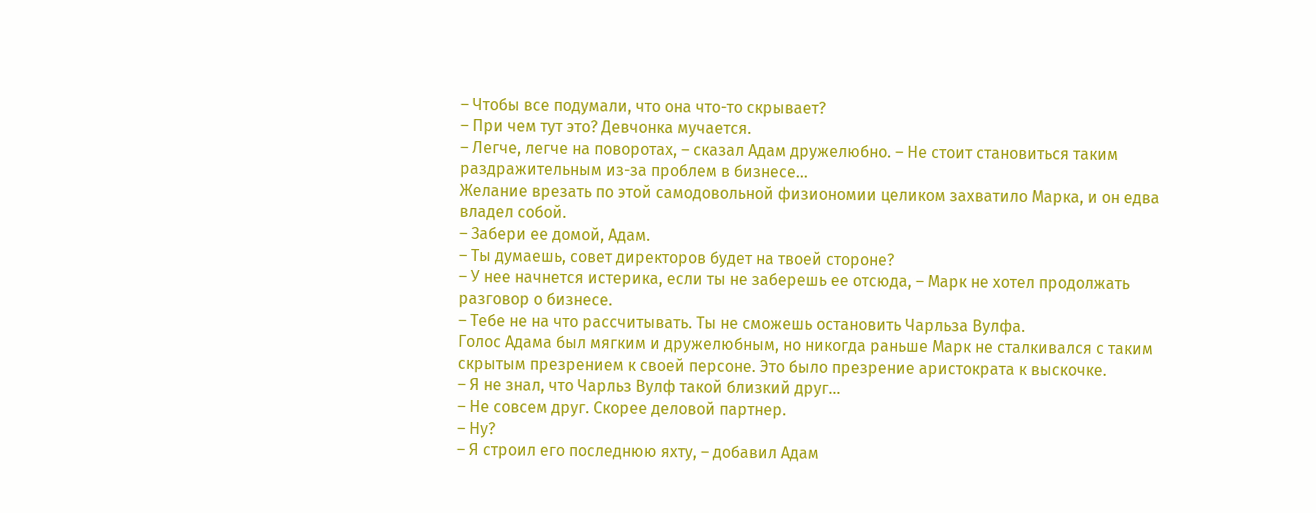– Чтобы все подумали, что она что-то скрывает?
– При чем тут это? Девчонка мучается.
– Легче, легче на поворотах, – сказал Адам дружелюбно. – Не стоит становиться таким раздражительным из-за проблем в бизнесе…
Желание врезать по этой самодовольной физиономии целиком захватило Марка, и он едва владел собой.
– Забери ее домой, Адам.
– Ты думаешь, совет директоров будет на твоей стороне?
– У нее начнется истерика, если ты не заберешь ее отсюда, – Марк не хотел продолжать разговор о бизнесе.
– Тебе не на что рассчитывать. Ты не сможешь остановить Чарльза Вулфа.
Голос Адама был мягким и дружелюбным, но никогда раньше Марк не сталкивался с таким скрытым презрением к своей персоне. Это было презрение аристократа к выскочке.
– Я не знал, что Чарльз Вулф такой близкий друг…
– Не совсем друг. Скорее деловой партнер.
– Ну?
– Я строил его последнюю яхту, – добавил Адам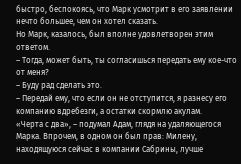быстро, беспокоясь, что Марк усмотрит в его заявлении нечто большее, чем он хотел сказать.
Но Марк, казалось, был вполне удовлетворен этим ответом.
– Тогда, может быть, ты согласишься передать ему кое-что от меня?
– Буду рад сделать это.
– Передай ему, что если он не отступится, я разнесу его компанию вдребезги, а остатки скормлю акулам.
«Черта с два», – подумал Адам, глядя на удаляющегося Марка. Впрочем, в одном он был прав: Милену, находящуюся сейчас в компании Сабрины, лучше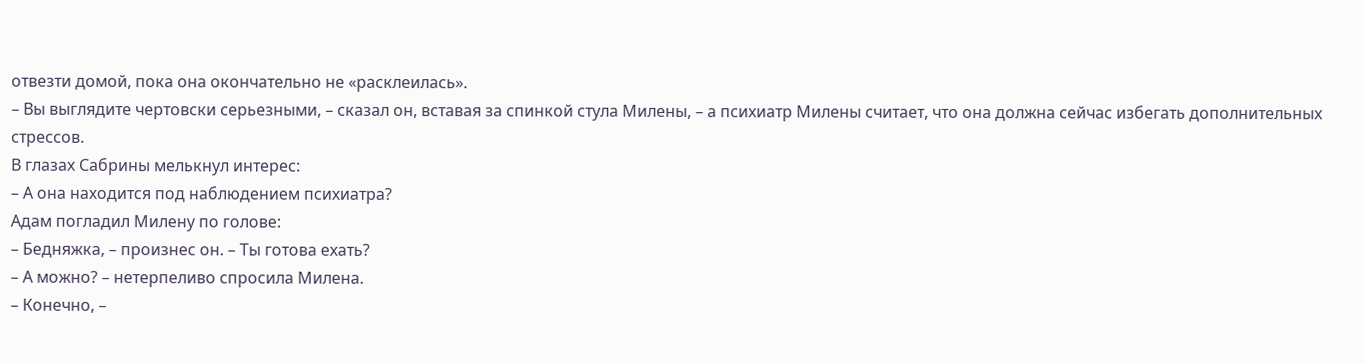отвезти домой, пока она окончательно не «расклеилась».
– Вы выглядите чертовски серьезными, – сказал он, вставая за спинкой стула Милены, – а психиатр Милены считает, что она должна сейчас избегать дополнительных стрессов.
В глазах Сабрины мелькнул интерес:
– А она находится под наблюдением психиатра?
Адам погладил Милену по голове:
– Бедняжка, – произнес он. – Ты готова ехать?
– А можно? – нетерпеливо спросила Милена.
– Конечно, –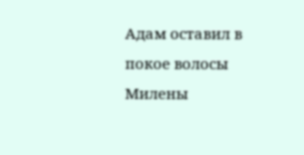Адам оставил в покое волосы Милены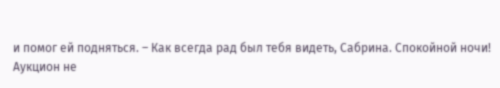и помог ей подняться. – Как всегда рад был тебя видеть, Сабрина. Спокойной ночи!
Аукцион не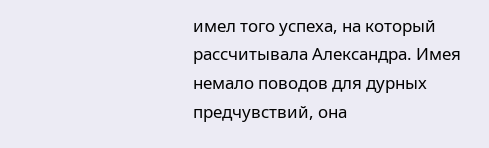имел того успеха, на который рассчитывала Александра. Имея немало поводов для дурных предчувствий, она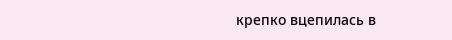крепко вцепилась в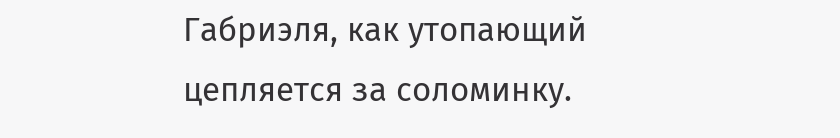Габриэля, как утопающий цепляется за соломинку.